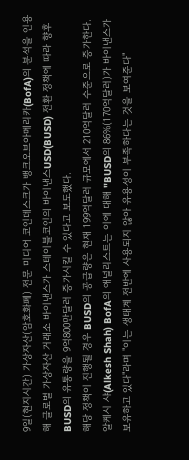9일(현지시간) 가상자산(암호화폐) 전문 미디어 코인데스크가 뱅크오브아메리카(BofA)의 분석을 인용해 글로벌 가상자산 거래소 바이낸스가 스테이블코인의 바이낸스USD(BUSD) 전환 정책에 따라 향후 BUSD의 유통량을 9억800만달러 증가시킬 수 있다고 보도했다.
해당 정책이 진행될 경우 BUSD의 공급량은 현재 199억달러 규모에서 210억달러 수준으로 증가한다.
알케시 샤(Alkesh Shah) BofA의 애널리스트는 이에 대해 "BUSD의 86%(170억달러)가 바이낸스가 보유하고 있다"라며 "이는 생태계 전반에 사용되지 않아 유용성이 부족하다는 것을 보여준다"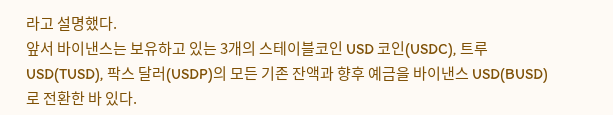라고 설명했다.
앞서 바이낸스는 보유하고 있는 3개의 스테이블코인 USD 코인(USDC), 트루USD(TUSD), 팍스 달러(USDP)의 모든 기존 잔액과 향후 예금을 바이낸스 USD(BUSD)로 전환한 바 있다.